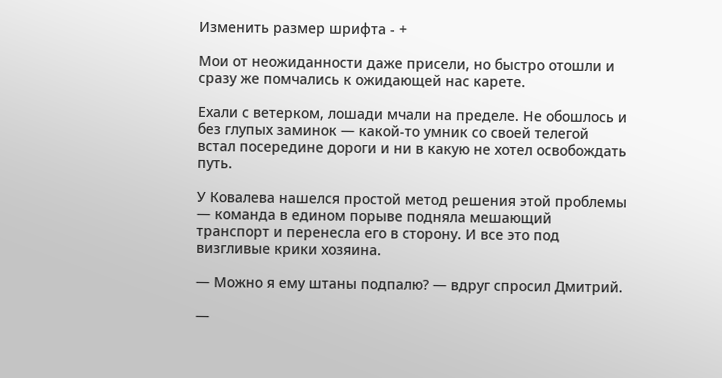Изменить размер шрифта - +

Мои от неожиданности даже присели, но быстро отошли и сразу же помчались к ожидающей нас карете.

Ехали с ветерком, лошади мчали на пределе. Не обошлось и без глупых заминок — какой-то умник со своей телегой встал посередине дороги и ни в какую не хотел освобождать путь.

У Ковалева нашелся простой метод решения этой проблемы — команда в едином порыве подняла мешающий транспорт и перенесла его в сторону. И все это под визгливые крики хозяина.

— Можно я ему штаны подпалю? — вдруг спросил Дмитрий.

—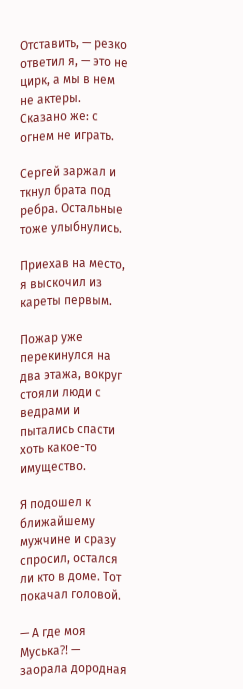Отставить, — резко ответил я, — это не цирк, а мы в нем не актеры. Сказано же: с огнем не играть.

Сергей заржал и ткнул брата под ребра. Остальные тоже улыбнулись.

Приехав на место, я выскочил из кареты первым.

Пожар уже перекинулся на два этажа, вокруг стояли люди с ведрами и пытались спасти хоть какое-то имущество.

Я подошел к ближайшему мужчине и сразу спросил, остался ли кто в доме. Тот покачал головой.

— А где моя Муська⁈ — заорала дородная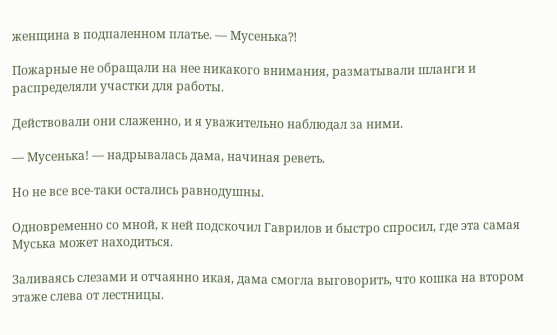женщина в подпаленном платье. — Мусенька⁈

Пожарные не обращали на нее никакого внимания, разматывали шланги и распределяли участки для работы.

Действовали они слаженно, и я уважительно наблюдал за ними.

— Мусенька! — надрывалась дама, начиная реветь.

Но не все все-таки остались равнодушны.

Одновременно со мной, к ней подскочил Гаврилов и быстро спросил, где эта самая Муська может находиться.

Заливаясь слезами и отчаянно икая, дама смогла выговорить, что кошка на втором этаже слева от лестницы.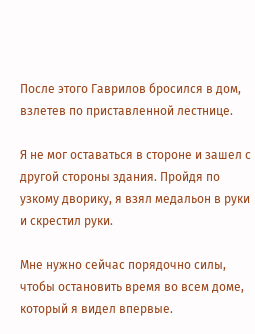После этого Гаврилов бросился в дом, взлетев по приставленной лестнице.

Я не мог оставаться в стороне и зашел с другой стороны здания. Пройдя по узкому дворику, я взял медальон в руки и скрестил руки.

Мне нужно сейчас порядочно силы, чтобы остановить время во всем доме, который я видел впервые.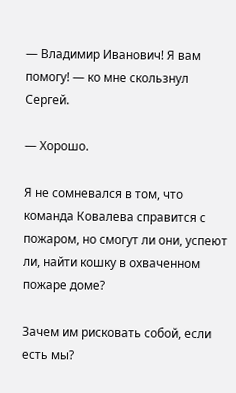— Владимир Иванович! Я вам помогу! — ко мне скользнул Сергей.

— Хорошо.

Я не сомневался в том, что команда Ковалева справится с пожаром, но смогут ли они, успеют ли, найти кошку в охваченном пожаре доме?

Зачем им рисковать собой, если есть мы?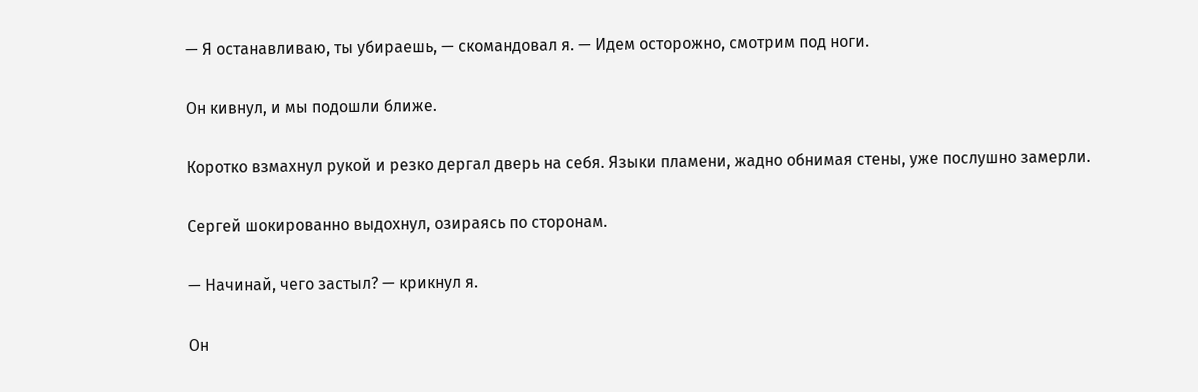— Я останавливаю, ты убираешь, — скомандовал я. — Идем осторожно, смотрим под ноги.

Он кивнул, и мы подошли ближе.

Коротко взмахнул рукой и резко дергал дверь на себя. Языки пламени, жадно обнимая стены, уже послушно замерли.

Сергей шокированно выдохнул, озираясь по сторонам.

— Начинай, чего застыл? — крикнул я.

Он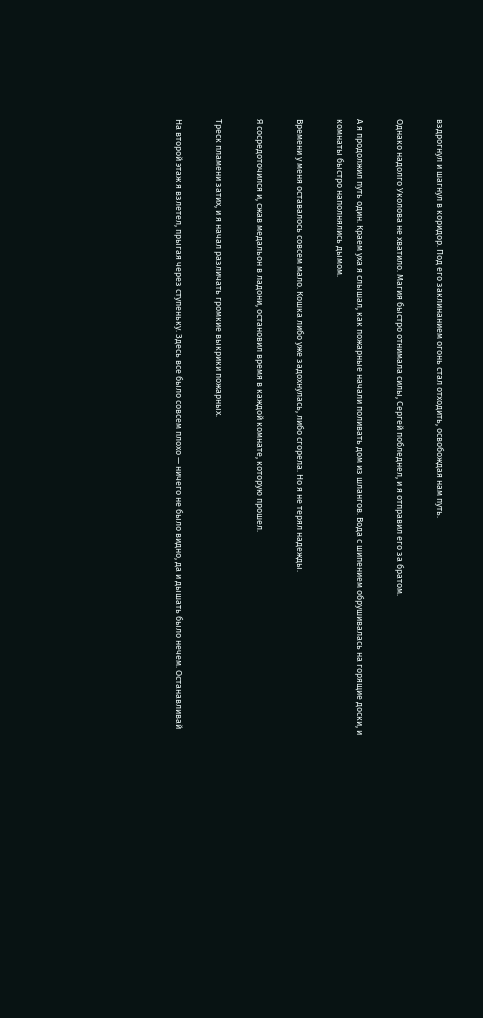вздрогнул и шагнул в коридор. Под его заклинанием огонь стал отходить, освобождая нам путь.

Однако надолго Уколова не хватило. Магия быстро отнимала силы, Сергей побледнел, и я отправил его за братом.

А я продолжил путь один. Краем уха я слышал, как пожарные начали поливать дом из шлангов. Вода с шипением обрушивалась на горящие доски, и комнаты быстро наполнялись дымом.

Времени у меня оставалось совсем мало. Кошка либо уже задохнулась, либо сгорела. Но я не терял надежды.

Я сосредоточился и, сжав медальон в ладони, остановил время в каждой комнате, которую прошел.

Треск пламени затих, и я начал различать громкие выкрики пожарных.

На второй этаж я взлетел, прыгая через ступеньку. Здесь все было совсем плохо — ничего не было видно, да и дышать было нечем. Останавливай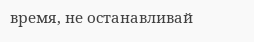время, не останавливай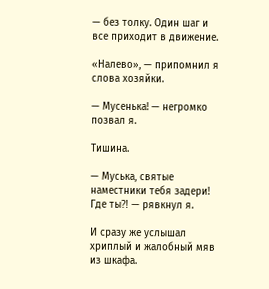— без толку. Один шаг и все приходит в движение.

«Налево», — припомнил я слова хозяйки.

— Мусенька! — негромко позвал я.

Тишина.

— Муська, святые наместники тебя задери! Где ты⁈ — рявкнул я.

И сразу же услышал хриплый и жалобный мяв из шкафа.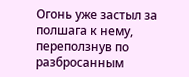Огонь уже застыл за полшага к нему, переползнув по разбросанным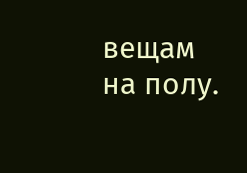вещам на полу.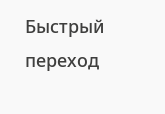Быстрый переход